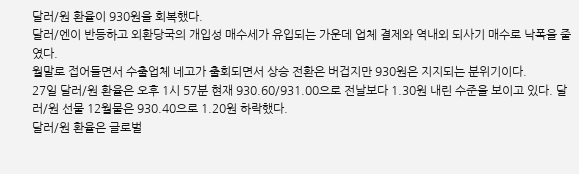달러/원 환율이 930원을 회복했다.
달러/엔이 반등하고 외환당국의 개입성 매수세가 유입되는 가운데 업체 결제와 역내외 되사기 매수로 낙폭을 줄였다.
월말로 접어들면서 수출업체 네고가 출회되면서 상승 전환은 버겁지만 930원은 지지되는 분위기이다.
27일 달러/원 환율은 오후 1시 57분 현재 930.60/931.00으로 전날보다 1.30원 내린 수준을 보이고 있다. 달러/원 선물 12월물은 930.40으로 1.20원 하락했다.
달러/원 환율은 글로벌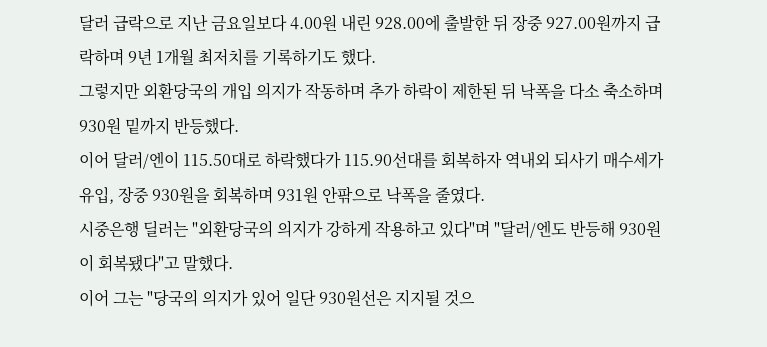달러 급락으로 지난 금요일보다 4.00원 내린 928.00에 출발한 뒤 장중 927.00원까지 급락하며 9년 1개월 최저치를 기록하기도 했다.
그렇지만 외환당국의 개입 의지가 작동하며 추가 하락이 제한된 뒤 낙폭을 다소 축소하며 930원 밑까지 반등했다.
이어 달러/엔이 115.50대로 하락했다가 115.90선대를 회복하자 역내외 되사기 매수세가 유입, 장중 930원을 회복하며 931원 안팎으로 낙폭을 줄였다.
시중은행 딜러는 "외환당국의 의지가 강하게 작용하고 있다"며 "달러/엔도 반등해 930원이 회복됐다"고 말했다.
이어 그는 "당국의 의지가 있어 일단 930원선은 지지될 것으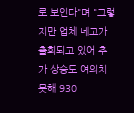로 보인다"며 "그렇지만 업체 네고가 출회되고 있어 추가 상승도 여의치 못해 930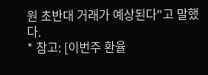원 초반대 거래가 예상된다"고 말했다.
* 참고: [이번주 환율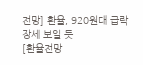전망] 환율, 920원대 급락 장세 보일 듯
[환율전망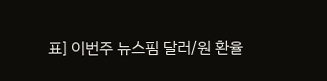표] 이번주 뉴스핌 달러/원 환율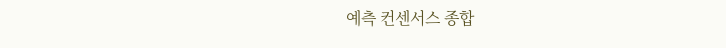예측 컨센서스 종합